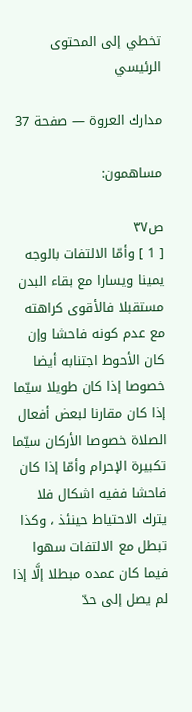تخطي إلى المحتوى الرئيسي

مدارك العروة — صفحة 37

مساهمون:

ص٣٧
[ 1 ] وأمّا الالتفات بالوجه يمينا ويسارا مع بقاء البدن مستقبلا فالأقوى كراهته مع عدم كونه فاحشا وإن كان الأحوط اجتنابه أيضا خصوصا إذا كان طويلا سيّما إذا كان مقارنا لبعض أفعال الصلاة خصوصا الأركان سيّما تكبيرة الإحرام وأمّا إذا كان فاحشا ففيه اشكال فلا يترك الاحتياط حينئذ ، وكذا تبطل مع الالتفات سهوا فيما كان عمده مبطلا إلَّا إذا لم يصل إلى حدّ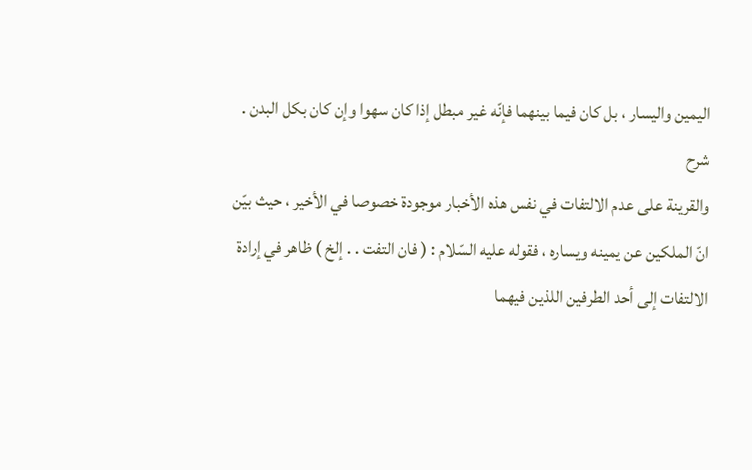اليمين واليسار ، بل كان فيما بينهما فإنّه غير مبطل إذا كان سهوا وإن كان بكل البدن .
شرح
والقرينة على عدم الالتفات في نفس هذه الأخبار موجودة خصوصا في الأخير ، حيث بيّن انّ الملكين عن يمينه ويساره ، فقوله عليه السّلام : ( فان التفت . . إلخ ) ظاهر في إرادة الالتفات إلى أحد الطرفين اللذين فيهما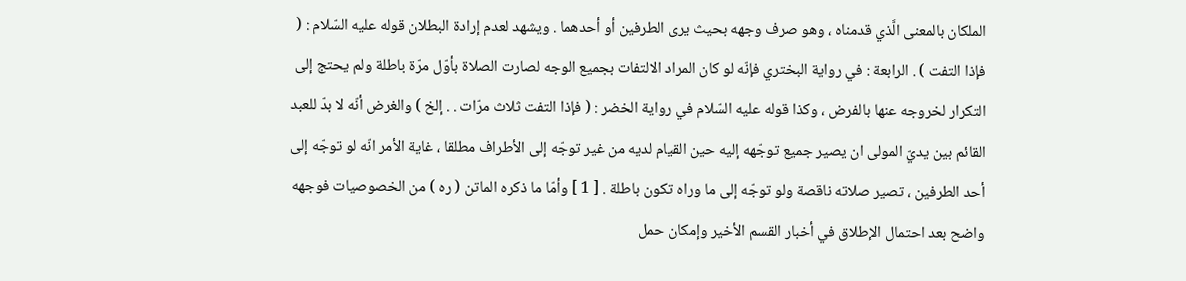الملكان بالمعنى الَّذي قدمناه ، وهو صرف وجهه بحيث يرى الطرفين أو أحدهما . ويشهد لعدم إرادة البطلان قوله عليه السّلام : ( فإذا التفت ) . الرابعة : في رواية البختري فإنّه لو كان المراد الالتفات بجميع الوجه لصارت الصلاة بأوّل مرّة باطلة ولم يحتج إلى التكرار لخروجه عنها بالفرض ، وكذا قوله عليه السّلام في رواية الخضر : ( فإذا التفت ثلاث مرّات . . إلخ ) والغرض أنّه لا بدّ للعبد القائم بين يديّ المولى ان يصير جميع توجّهه إليه حين القيام لديه من غير توجّه إلى الأطراف مطلقا ، غاية الأمر انّه لو توجّه إلى أحد الطرفين ، تصير صلاته ناقصة ولو توجّه إلى ما وراه تكون باطلة . [ 1 ] وأمّا ما ذكره الماتن ( ره ) من الخصوصيات فوجهه واضح بعد احتمال الإطلاق في أخبار القسم الأخير وإمكان حمل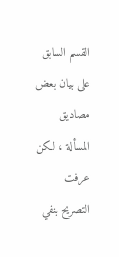القسم السابق على بيان بعض مصاديق المسألة ، لكن عرفت التصريح بنفي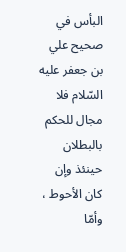البأس في صحيح علي بن جعفر عليه السّلام فلا مجال للحكم بالبطلان حينئذ وإن كان الأحوط ، وأمّا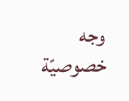وجه خصوصيّة